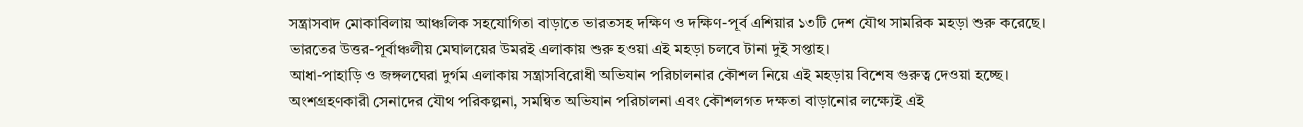সন্ত্রাসবাদ মোকাবিলায় আঞ্চলিক সহযোগিতা বাড়াতে ভারতসহ দক্ষিণ ও দক্ষিণ-পূর্ব এশিয়ার ১৩টি দেশ যৌথ সামরিক মহড়া শুরু করেছে। ভারতের উত্তর-পূর্বাঞ্চলীয় মেঘালয়ের উমরই এলাকায় শুরু হওয়া এই মহড়া চলবে টানা দুই সপ্তাহ।
আধা-পাহাড়ি ও জঙ্গলঘেরা দুর্গম এলাকায় সন্ত্রাসবিরোধী অভিযান পরিচালনার কৌশল নিয়ে এই মহড়ায় বিশেষ গুরুত্ব দেওয়া হচ্ছে। অংশগ্রহণকারী সেনাদের যৌথ পরিকল্পনা, সমন্বিত অভিযান পরিচালনা এবং কৌশলগত দক্ষতা বাড়ানোর লক্ষ্যেই এই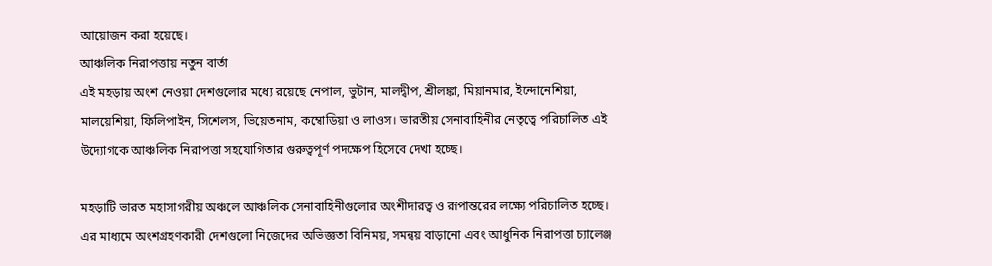আয়োজন করা হয়েছে।
আঞ্চলিক নিরাপত্তায় নতুন বার্তা
এই মহড়ায় অংশ নেওয়া দেশগুলোর মধ্যে রয়েছে নেপাল, ভুটান, মালদ্বীপ, শ্রীলঙ্কা, মিয়ানমার, ইন্দোনেশিয়া, মালয়েশিয়া, ফিলিপাইন, সিশেলস, ভিয়েতনাম, কম্বোডিয়া ও লাওস। ভারতীয় সেনাবাহিনীর নেতৃত্বে পরিচালিত এই উদ্যোগকে আঞ্চলিক নিরাপত্তা সহযোগিতার গুরুত্বপূর্ণ পদক্ষেপ হিসেবে দেখা হচ্ছে।

মহড়াটি ভারত মহাসাগরীয় অঞ্চলে আঞ্চলিক সেনাবাহিনীগুলোর অংশীদারত্ব ও রূপান্তরের লক্ষ্যে পরিচালিত হচ্ছে। এর মাধ্যমে অংশগ্রহণকারী দেশগুলো নিজেদের অভিজ্ঞতা বিনিময়, সমন্বয় বাড়ানো এবং আধুনিক নিরাপত্তা চ্যালেঞ্জ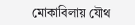মোকাবিলায় যৌথ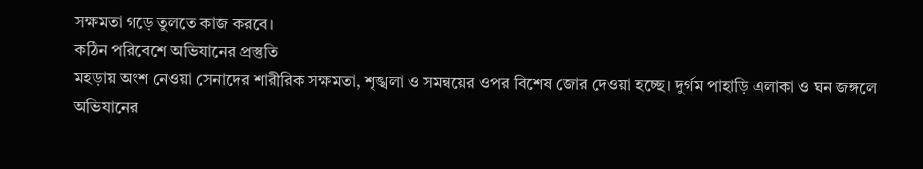সক্ষমতা গড়ে তুলতে কাজ করবে।
কঠিন পরিবেশে অভিযানের প্রস্তুতি
মহড়ায় অংশ নেওয়া সেনাদের শারীরিক সক্ষমতা, শৃঙ্খলা ও সমন্বয়ের ওপর বিশেষ জোর দেওয়া হচ্ছে। দুর্গম পাহাড়ি এলাকা ও ঘন জঙ্গলে অভিযানের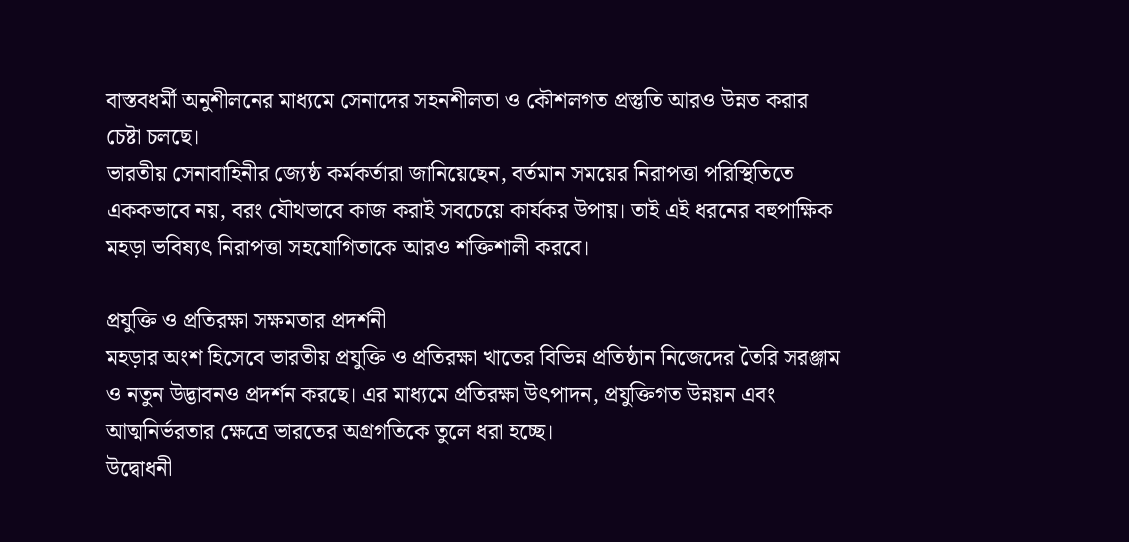বাস্তবধর্মী অনুশীলনের মাধ্যমে সেনাদের সহনশীলতা ও কৌশলগত প্রস্তুতি আরও উন্নত করার চেষ্টা চলছে।
ভারতীয় সেনাবাহিনীর জ্যেষ্ঠ কর্মকর্তারা জানিয়েছেন, বর্তমান সময়ের নিরাপত্তা পরিস্থিতিতে এককভাবে নয়, বরং যৌথভাবে কাজ করাই সবচেয়ে কার্যকর উপায়। তাই এই ধরনের বহুপাক্ষিক মহড়া ভবিষ্যৎ নিরাপত্তা সহযোগিতাকে আরও শক্তিশালী করবে।

প্রযুক্তি ও প্রতিরক্ষা সক্ষমতার প্রদর্শনী
মহড়ার অংশ হিসেবে ভারতীয় প্রযুক্তি ও প্রতিরক্ষা খাতের বিভিন্ন প্রতিষ্ঠান নিজেদের তৈরি সরঞ্জাম ও নতুন উদ্ভাবনও প্রদর্শন করছে। এর মাধ্যমে প্রতিরক্ষা উৎপাদন, প্রযুক্তিগত উন্নয়ন এবং আত্মনির্ভরতার ক্ষেত্রে ভারতের অগ্রগতিকে তুলে ধরা হচ্ছে।
উদ্বোধনী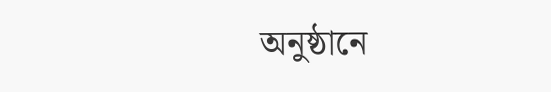অনুষ্ঠানে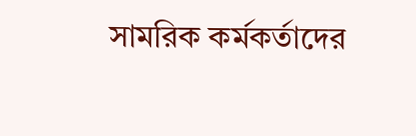সামরিক কর্মকর্তাদের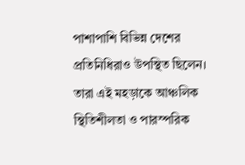পাশাপাশি বিভিন্ন দেশের প্রতিনিধিরাও উপস্থিত ছিলেন। তারা এই মহড়াকে আঞ্চলিক স্থিতিশীলতা ও পারস্পরিক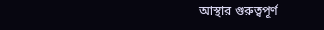আস্থার গুরুত্বপূর্ণ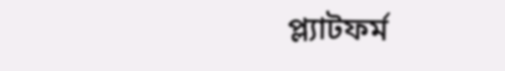প্ল্যাটফর্ম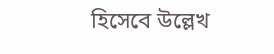হিসেবে উল্লেখ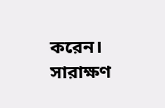করেন।
সারাক্ষণ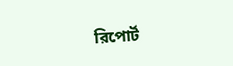রিপোর্ট